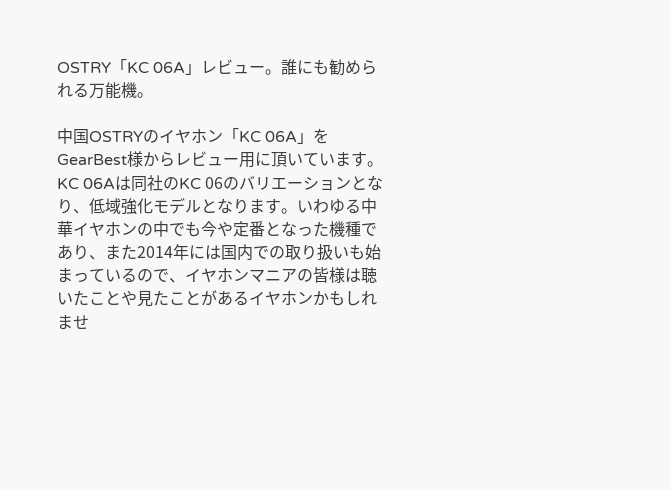OSTRY「KC 06A」レビュー。誰にも勧められる万能機。

中国OSTRYのイヤホン「KC 06A」をGearBest様からレビュー用に頂いています。 KC 06Aは同社のKC 06のバリエーションとなり、低域強化モデルとなります。いわゆる中華イヤホンの中でも今や定番となった機種であり、また2014年には国内での取り扱いも始まっているので、イヤホンマニアの皆様は聴いたことや見たことがあるイヤホンかもしれませ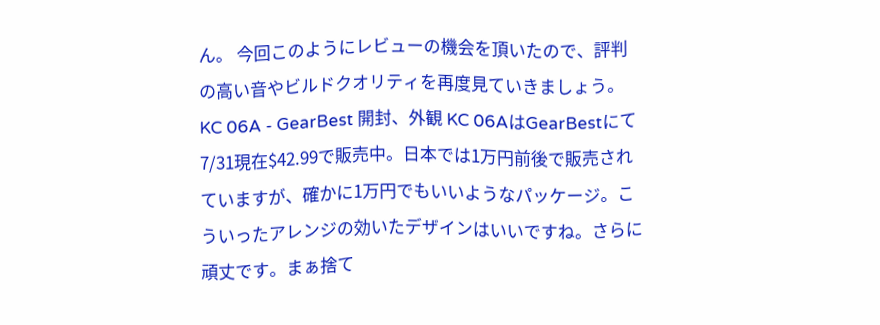ん。 今回このようにレビューの機会を頂いたので、評判の高い音やビルドクオリティを再度見ていきましょう。 KC 06A - GearBest 開封、外観 KC 06AはGearBestにて7/31現在$42.99で販売中。日本では1万円前後で販売されていますが、確かに1万円でもいいようなパッケージ。こういったアレンジの効いたデザインはいいですね。さらに頑丈です。まぁ捨て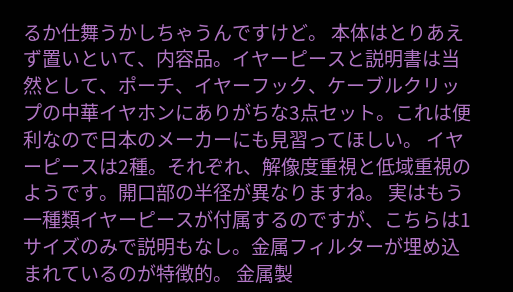るか仕舞うかしちゃうんですけど。 本体はとりあえず置いといて、内容品。イヤーピースと説明書は当然として、ポーチ、イヤーフック、ケーブルクリップの中華イヤホンにありがちな3点セット。これは便利なので日本のメーカーにも見習ってほしい。 イヤーピースは2種。それぞれ、解像度重視と低域重視のようです。開口部の半径が異なりますね。 実はもう一種類イヤーピースが付属するのですが、こちらは1サイズのみで説明もなし。金属フィルターが埋め込まれているのが特徴的。 金属製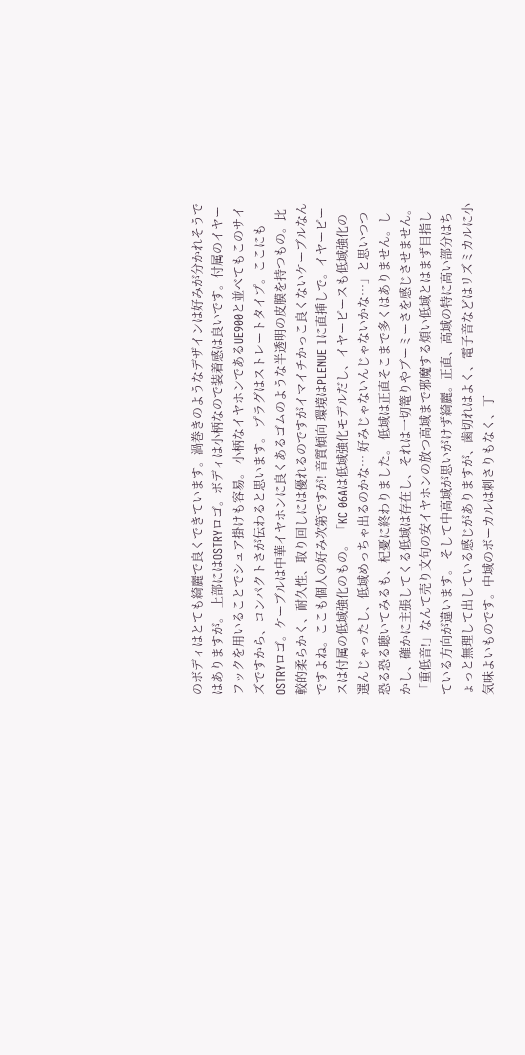のボディはとても綺麗で良くできています。渦巻きのようなデザインは好みが分かれそうではありますが。 上部にはOSTRYロゴ。ボディは小柄なので装着感は良いです。付属のイヤーフックを用いることでシュア掛けも容易。 小柄なイヤホンであるUE900と並べてもこのサイズですから、コンパクトさが伝わると思います。 プラグはストレートタイプ。ここにもOSTRYロゴ。ケーブルは中華イヤホンに良くあるゴムのような半透明の皮膜を持つもの。比較的柔らかく、耐久性、取り回しには優れるのですがイマイチかっこ良くないケーブルなんですよね。ここも個人の好み次第ですが! 音質傾向 環境はPLENUE 1に直挿しで。イヤーピースは付属の低域強化のもの。 「KC 06Aは低域強化モデルだし、イヤーピースも低域強化の選んじゃったし、低域めっちゃ出るのかな… 好みじゃないんじゃないかな…」と思いつつ恐る恐る聴いてみるも、杞憂に終わりました。 低域は正直そこまで多くはありません。しかし、確かに主張してくる低域は存在し、それは一切篭りやブーミーさを感じさせません。「重低音!」なんて売り文句の安イヤホンの放つ高域まで邪魔する煩い低域とはまず目指している方向が違います。 そして中高域が思いがけず綺麗。正直、高域の特に高い部分はちょっと無理して出している感じがありますが、歯切れはよく、電子音などはリズミカルに小気味よいものです。中域のボーカルは刺さりもなく、丁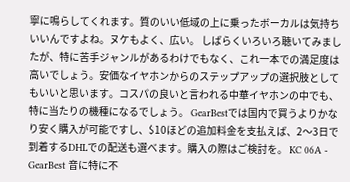寧に鳴らしてくれます。質のいい低域の上に乗ったボーカルは気持ちいいんですよね。ヌケもよく、広い。 しばらくいろいろ聴いてみましたが、特に苦手ジャンルがあるわけでもなく、これ一本での満足度は高いでしょう。安価なイヤホンからのステップアップの選択肢としてもいいと思います。コスパの良いと言われる中華イヤホンの中でも、特に当たりの機種になるでしょう。 GearBestでは国内で買うよりかなり安く購入が可能ですし、$10ほどの追加料金を支払えば、2〜3日で到着するDHLでの配送も選べます。購入の際はご検討を。 KC 06A - GearBest 音に特に不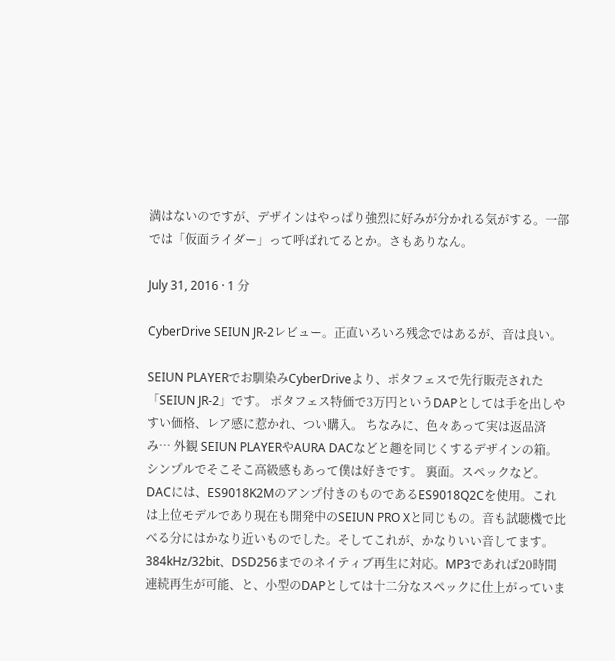満はないのですが、デザインはやっぱり強烈に好みが分かれる気がする。一部では「仮面ライダー」って呼ばれてるとか。さもありなん。

July 31, 2016 · 1 分

CyberDrive SEIUN JR-2レビュー。正直いろいろ残念ではあるが、音は良い。

SEIUN PLAYERでお馴染みCyberDriveより、ポタフェスで先行販売された「SEIUN JR-2」です。 ポタフェス特価で3万円というDAPとしては手を出しやすい価格、レア感に惹かれ、つい購入。 ちなみに、色々あって実は返品済み… 外観 SEIUN PLAYERやAURA DACなどと趣を同じくするデザインの箱。シンプルでそこそこ高級感もあって僕は好きです。 裏面。スペックなど。 DACには、ES9018K2Mのアンプ付きのものであるES9018Q2Cを使用。これは上位モデルであり現在も開発中のSEIUN PRO Xと同じもの。音も試聴機で比べる分にはかなり近いものでした。そしてこれが、かなりいい音してます。 384kHz/32bit、DSD256までのネイティブ再生に対応。MP3であれば20時間連続再生が可能、と、小型のDAPとしては十二分なスペックに仕上がっていま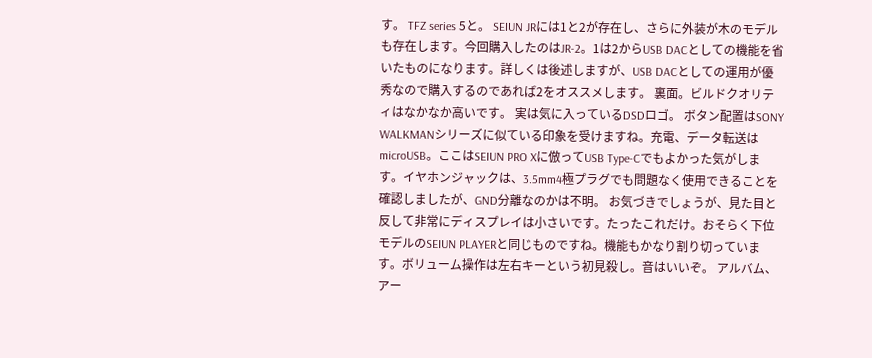す。 TFZ series 5と。 SEIUN JRには1と2が存在し、さらに外装が木のモデルも存在します。今回購入したのはJR-2。1は2からUSB DACとしての機能を省いたものになります。詳しくは後述しますが、USB DACとしての運用が優秀なので購入するのであれば2をオススメします。 裏面。ビルドクオリティはなかなか高いです。 実は気に入っているDSDロゴ。 ボタン配置はSONY WALKMANシリーズに似ている印象を受けますね。充電、データ転送はmicroUSB。ここはSEIUN PRO Xに倣ってUSB Type-Cでもよかった気がします。イヤホンジャックは、3.5mm4極プラグでも問題なく使用できることを確認しましたが、GND分離なのかは不明。 お気づきでしょうが、見た目と反して非常にディスプレイは小さいです。たったこれだけ。おそらく下位モデルのSEIUN PLAYERと同じものですね。機能もかなり割り切っています。ボリューム操作は左右キーという初見殺し。音はいいぞ。 アルバム、アー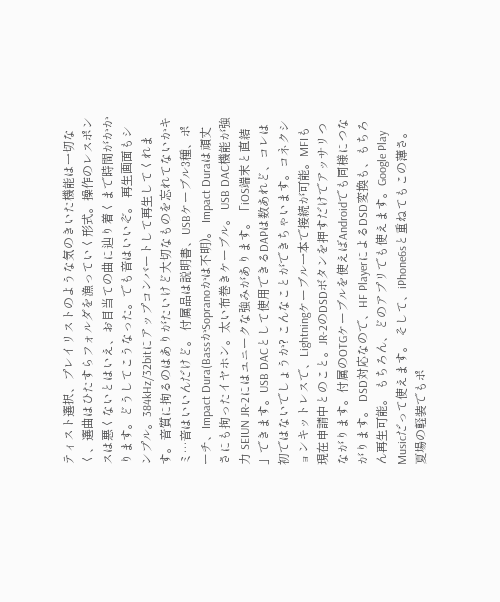ティスト選択、プレイリストのような気のきいた機能は一切なく、選曲はひたすらフォルダを漁っていく形式。操作のレスポンスは悪くないとはいえ、お目当ての曲に辿り着くまで時間がかかります。どうしてこうなった。でも音はいいぞ。 再生画面もシンプル。384kHz/32bitにアップコンバートして再生してくれます。音質に拘るのはありがたいけど大切なものを忘れてないかキミ…音はいいんだけど。 付属品は説明書、USBケーブル3種、ポーチ、Impact Dura(BassかSopranoかは不明)。 Impact Duraは頑丈さにも拘ったイヤホン。太い布巻きケーブル。 USB DAC機能が強力 SEIUN JR-2にはユニークな強みがあります。「iOS端末と直結 」できます。USB DACとして使用できるDAPは数あれど、コレは初ではないでしょうか? こんなことができちゃいます。コネクションキットレスで、Lightningケーブル一本で接続が可能。MFIも現在申請中とのこと。JR-2のDSDボタンを押すだけでアッサリつながります。付属のOTGケーブルを使えばAndroidでも同様につながります。 DSD対応なので、HF PlayerによるDSD変換も、もちろん再生可能。 もちろん、どのアプリでも使えます。Google Play Musicだって使えます。 そして、iPhone6sと重ねてもこの薄さ。夏場の軽装でもポ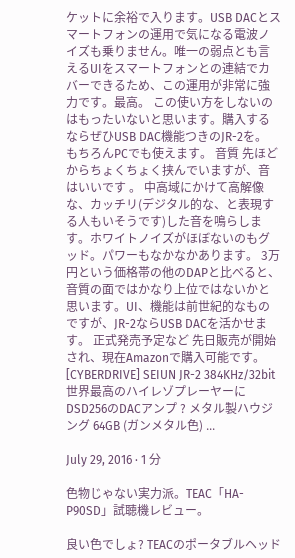ケットに余裕で入ります。USB DACとスマートフォンの運用で気になる電波ノイズも乗りません。唯一の弱点とも言えるUIをスマートフォンとの連結でカバーできるため、この運用が非常に強力です。最高。 この使い方をしないのはもったいないと思います。購入するならぜひUSB DAC機能つきのJR-2を。 もちろんPCでも使えます。 音質 先ほどからちょくちょく挟んでいますが、音はいいです 。 中高域にかけて高解像な、カッチリ(デジタル的な、と表現する人もいそうです)した音を鳴らします。ホワイトノイズがほぼないのもグッド。パワーもなかなかあります。 3万円という価格帯の他のDAPと比べると、音質の面ではかなり上位ではないかと思います。UI、機能は前世紀的なものですが、JR-2ならUSB DACを活かせます。 正式発売予定など 先日販売が開始され、現在Amazonで購入可能です。 [CYBERDRIVE] SEIUN JR-2 384KHz/32bit世界最高のハイレゾプレーヤーにDSD256のDACアンプ ? メタル製ハウジング 64GB (ガンメタル色) ...

July 29, 2016 · 1 分

色物じゃない実力派。TEAC「HA-P90SD」試聴機レビュー。

良い色でしょ? TEACのポータブルヘッド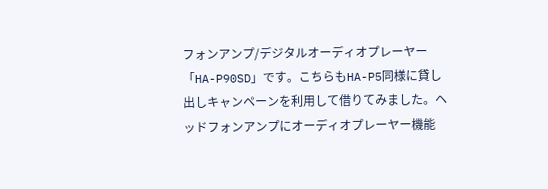フォンアンプ/デジタルオーディオプレーヤー「HA-P90SD」です。こちらもHA-P5同様に貸し出しキャンペーンを利用して借りてみました。ヘッドフォンアンプにオーディオプレーヤー機能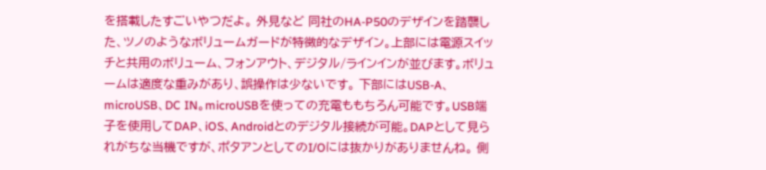を搭載したすごいやつだよ。 外見など 同社のHA-P50のデザインを踏襲した、ツノのようなボリュームガードが特徴的なデザイン。上部には電源スイッチと共用のボリューム、フォンアウト、デジタル/ラインインが並びます。ボリュームは適度な重みがあり、誤操作は少ないです。 下部にはUSB-A、microUSB、DC IN。microUSBを使っての充電ももちろん可能です。USB端子を使用してDAP、iOS、Androidとのデジタル接続が可能。DAPとして見られがちな当機ですが、ポタアンとしてのI/Oには抜かりがありませんね。 側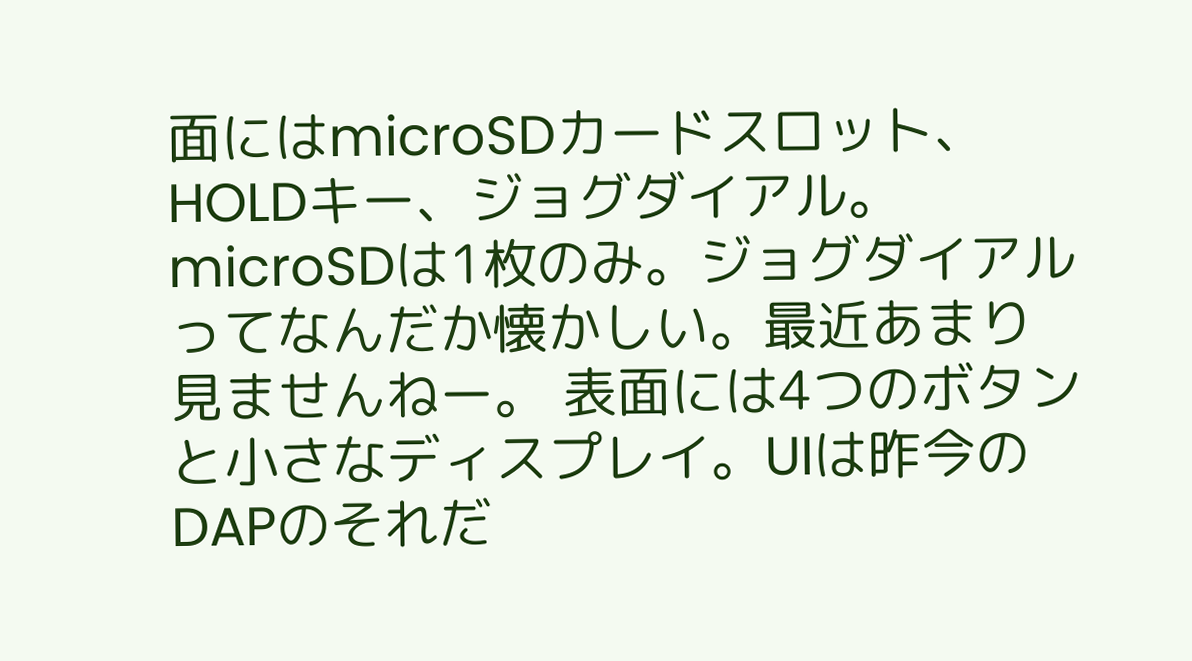面にはmicroSDカードスロット、HOLDキー、ジョグダイアル。microSDは1枚のみ。ジョグダイアルってなんだか懐かしい。最近あまり見ませんねー。 表面には4つのボタンと小さなディスプレイ。UIは昨今のDAPのそれだ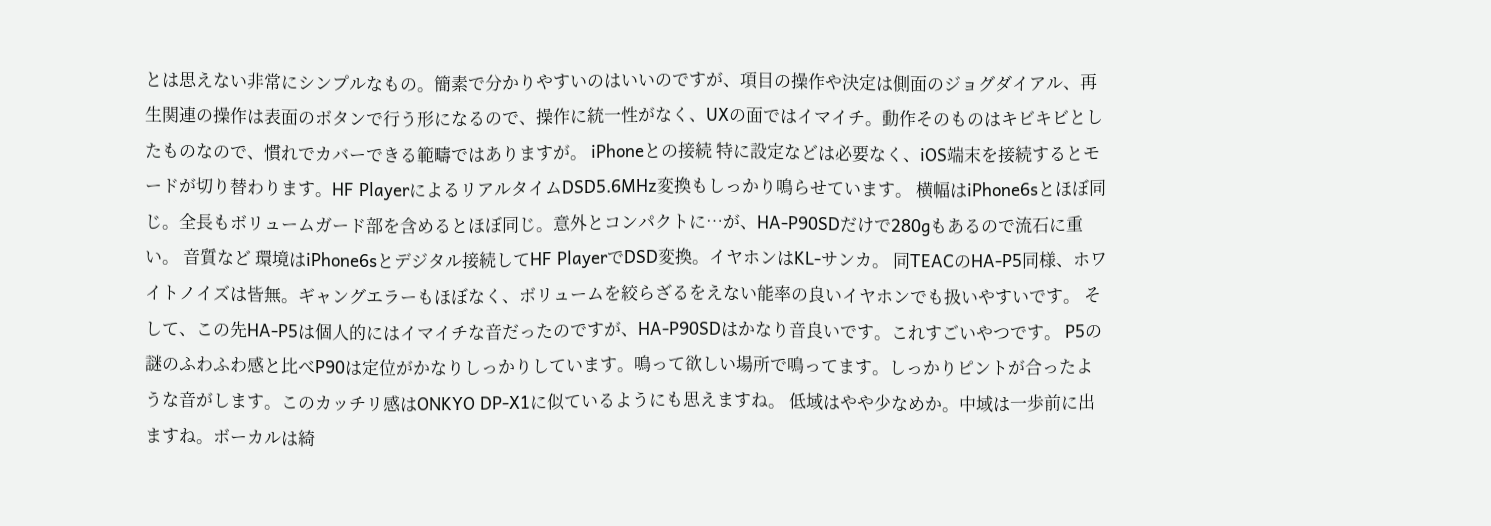とは思えない非常にシンプルなもの。簡素で分かりやすいのはいいのですが、項目の操作や決定は側面のジョグダイアル、再生関連の操作は表面のボタンで行う形になるので、操作に統一性がなく、UXの面ではイマイチ。動作そのものはキビキビとしたものなので、慣れでカバーできる範疇ではありますが。 iPhoneとの接続 特に設定などは必要なく、iOS端末を接続するとモードが切り替わります。HF PlayerによるリアルタイムDSD5.6MHz変換もしっかり鳴らせています。 横幅はiPhone6sとほぼ同じ。全長もボリュームガード部を含めるとほぼ同じ。意外とコンパクトに…が、HA-P90SDだけで280gもあるので流石に重い。 音質など 環境はiPhone6sとデジタル接続してHF PlayerでDSD変換。イヤホンはKL-サンカ。 同TEACのHA-P5同様、ホワイトノイズは皆無。ギャングエラーもほぼなく、ボリュームを絞らざるをえない能率の良いイヤホンでも扱いやすいです。 そして、この先HA-P5は個人的にはイマイチな音だったのですが、HA-P90SDはかなり音良いです。これすごいやつです。 P5の謎のふわふわ感と比べP90は定位がかなりしっかりしています。鳴って欲しい場所で鳴ってます。しっかりピントが合ったような音がします。このカッチリ感はONKYO DP-X1に似ているようにも思えますね。 低域はやや少なめか。中域は一歩前に出ますね。ボーカルは綺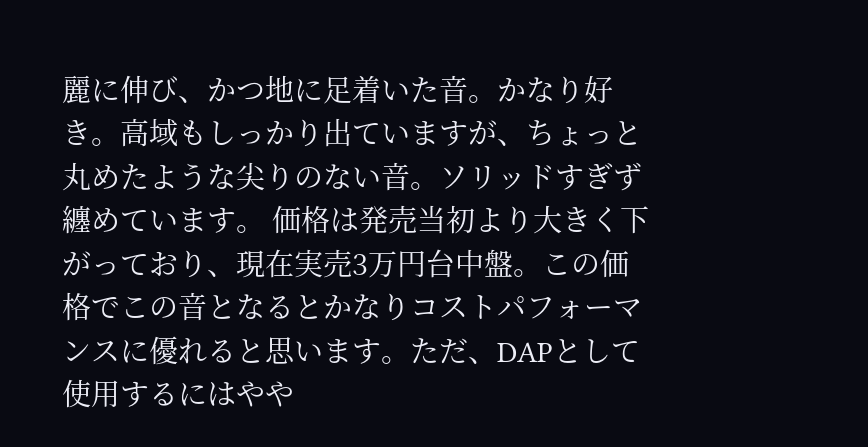麗に伸び、かつ地に足着いた音。かなり好き。高域もしっかり出ていますが、ちょっと丸めたような尖りのない音。ソリッドすぎず纏めています。 価格は発売当初より大きく下がっており、現在実売3万円台中盤。この価格でこの音となるとかなりコストパフォーマンスに優れると思います。ただ、DAPとして使用するにはやや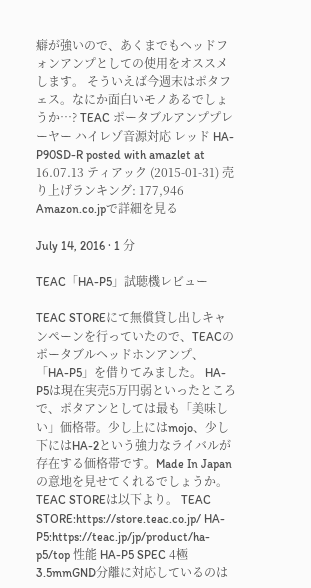癖が強いので、あくまでもヘッドフォンアンプとしての使用をオススメします。 そういえば今週末はポタフェス。なにか面白いモノあるでしょうか…? TEAC ポータブルアンププレーヤー ハイレゾ音源対応 レッド HA-P90SD-R posted with amazlet at 16.07.13 ティアック (2015-01-31) 売り上げランキング: 177,946 Amazon.co.jpで詳細を見る

July 14, 2016 · 1 分

TEAC「HA-P5」試聴機レビュー

TEAC STOREにて無償貸し出しキャンペーンを行っていたので、TEACのポータブルヘッドホンアンプ、「HA-P5」を借りてみました。 HA-P5は現在実売5万円弱といったところで、ポタアンとしては最も「美味しい」価格帯。少し上にはmojo、少し下にはHA-2という強力なライバルが存在する価格帯です。Made In Japanの意地を見せてくれるでしょうか。 TEAC STOREは以下より。 TEAC STORE:https://store.teac.co.jp/ HA-P5:https://teac.jp/jp/product/ha-p5/top 性能 HA-P5 SPEC 4極3.5mmGND分離に対応しているのは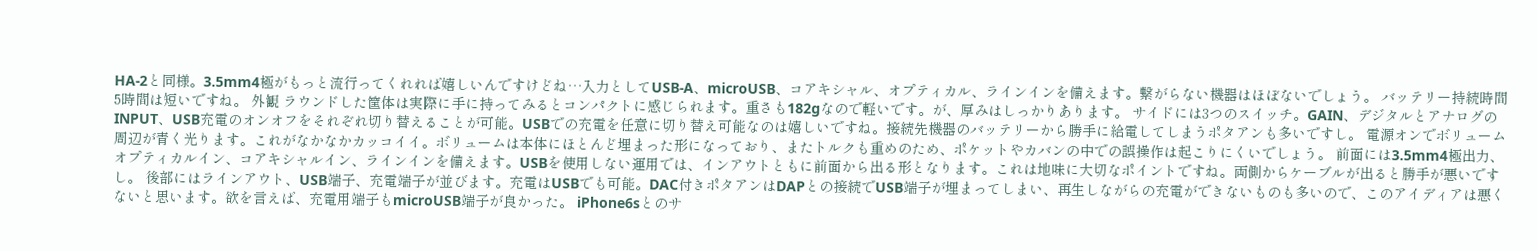HA-2と同様。3.5mm4極がもっと流行ってくれれば嬉しいんですけどね…入力としてUSB-A、microUSB、コアキシャル、オプティカル、ラインインを備えます。繋がらない機器はほぼないでしょう。 バッテリー持続時間5時間は短いですね。 外観 ラウンドした筐体は実際に手に持ってみるとコンパクトに感じられます。重さも182gなので軽いです。が、厚みはしっかりあります。 サイドには3つのスイッチ。GAIN、デジタルとアナログのINPUT、USB充電のオンオフをそれぞれ切り替えることが可能。USBでの充電を任意に切り替え可能なのは嬉しいですね。接続先機器のバッテリーから勝手に給電してしまうポタアンも多いですし。 電源オンでボリューム周辺が青く光ります。これがなかなかカッコイイ。ボリュームは本体にほとんど埋まった形になっており、またトルクも重めのため、ポケットやカバンの中での誤操作は起こりにくいでしょう。 前面には3.5mm4極出力、オプティカルイン、コアキシャルイン、ラインインを備えます。USBを使用しない運用では、インアウトともに前面から出る形となります。これは地味に大切なポイントですね。両側からケーブルが出ると勝手が悪いですし。 後部にはラインアウト、USB端子、充電端子が並びます。充電はUSBでも可能。DAC付きポタアンはDAPとの接続でUSB端子が埋まってしまい、再生しながらの充電ができないものも多いので、このアイディアは悪くないと思います。欲を言えば、充電用端子もmicroUSB端子が良かった。 iPhone6sとのサ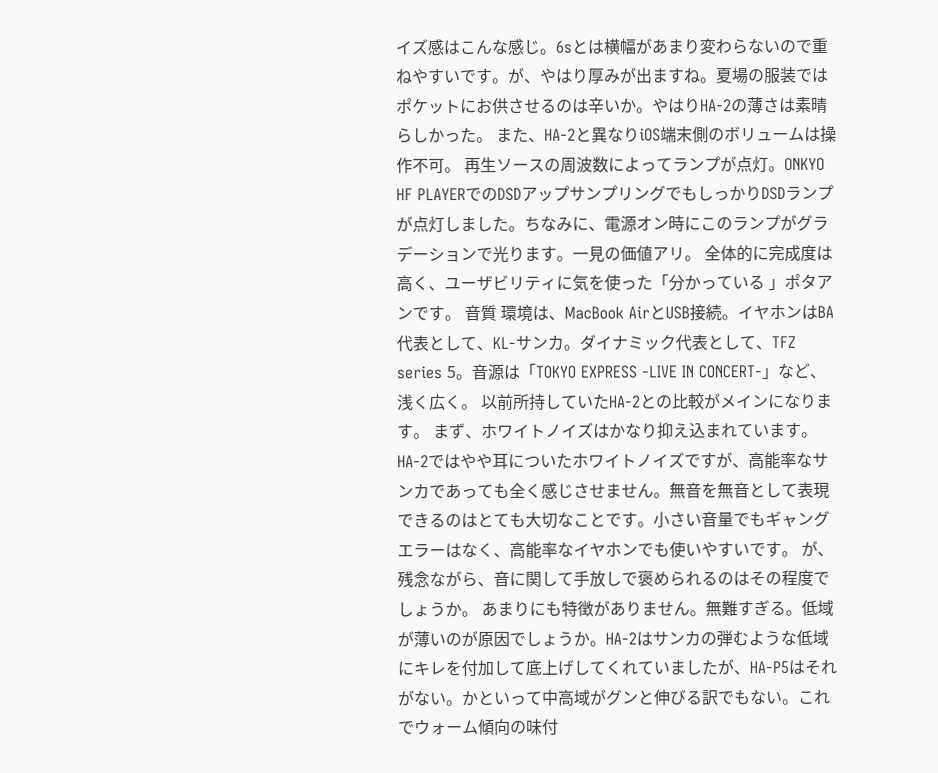イズ感はこんな感じ。6sとは横幅があまり変わらないので重ねやすいです。が、やはり厚みが出ますね。夏場の服装ではポケットにお供させるのは辛いか。やはりHA-2の薄さは素晴らしかった。 また、HA-2と異なりiOS端末側のボリュームは操作不可。 再生ソースの周波数によってランプが点灯。ONKYO HF PLAYERでのDSDアップサンプリングでもしっかりDSDランプが点灯しました。ちなみに、電源オン時にこのランプがグラデーションで光ります。一見の価値アリ。 全体的に完成度は高く、ユーザビリティに気を使った「分かっている 」ポタアンです。 音質 環境は、MacBook AirとUSB接続。イヤホンはBA代表として、KL-サンカ。ダイナミック代表として、TFZ series 5。音源は「TOKYO EXPRESS -LIVE IN CONCERT-」など、浅く広く。 以前所持していたHA-2との比較がメインになります。 まず、ホワイトノイズはかなり抑え込まれています。HA-2ではやや耳についたホワイトノイズですが、高能率なサンカであっても全く感じさせません。無音を無音として表現できるのはとても大切なことです。小さい音量でもギャングエラーはなく、高能率なイヤホンでも使いやすいです。 が、残念ながら、音に関して手放しで褒められるのはその程度でしょうか。 あまりにも特徴がありません。無難すぎる。低域が薄いのが原因でしょうか。HA-2はサンカの弾むような低域にキレを付加して底上げしてくれていましたが、HA-P5はそれがない。かといって中高域がグンと伸びる訳でもない。これでウォーム傾向の味付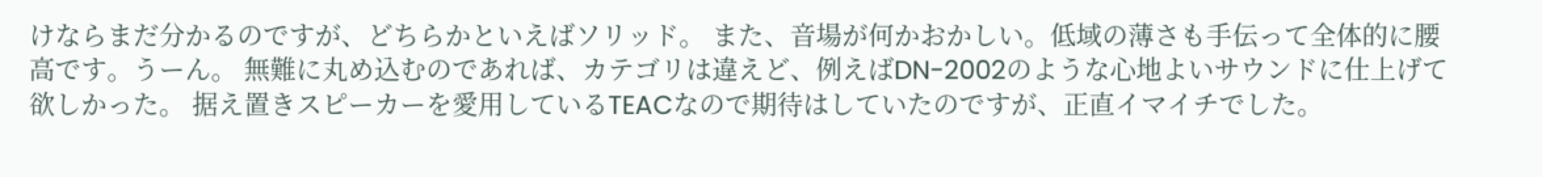けならまだ分かるのですが、どちらかといえばソリッド。 また、音場が何かおかしい。低域の薄さも手伝って全体的に腰高です。うーん。 無難に丸め込むのであれば、カテゴリは違えど、例えばDN-2002のような心地よいサウンドに仕上げて欲しかった。 据え置きスピーカーを愛用しているTEACなので期待はしていたのですが、正直イマイチでした。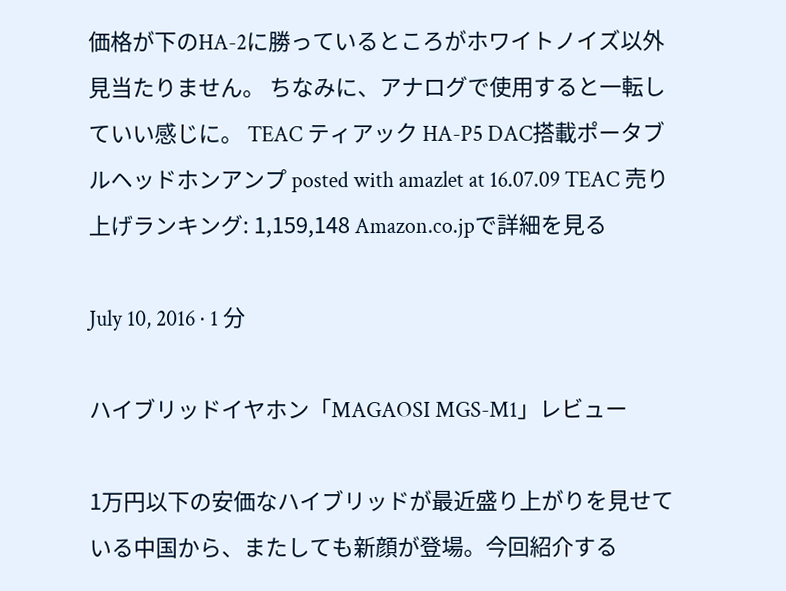価格が下のHA-2に勝っているところがホワイトノイズ以外見当たりません。 ちなみに、アナログで使用すると一転していい感じに。 TEAC ティアック HA-P5 DAC搭載ポータブルヘッドホンアンプ posted with amazlet at 16.07.09 TEAC 売り上げランキング: 1,159,148 Amazon.co.jpで詳細を見る

July 10, 2016 · 1 分

ハイブリッドイヤホン「MAGAOSI MGS-M1」レビュー

1万円以下の安価なハイブリッドが最近盛り上がりを見せている中国から、またしても新顔が登場。今回紹介する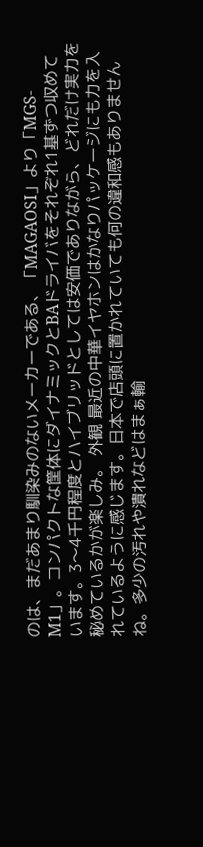のは、まだあまり馴染みのないメーカーである、「MAGAOSI」より「MGS-M1」。コンパクトな筐体にダイナミックとBAドライバをそれぞれ1基ずつ収めています。3〜4千円程度とハイブリッドとしては安価でありながら、どれだけ実力を秘めているかが楽しみ。 外観 最近の中華イヤホンはかなりパッケージにも力を入れているように感じます。日本で店頭に置かれていても何の違和感もありませんね。多少の汚れや潰れなどはまぁ輸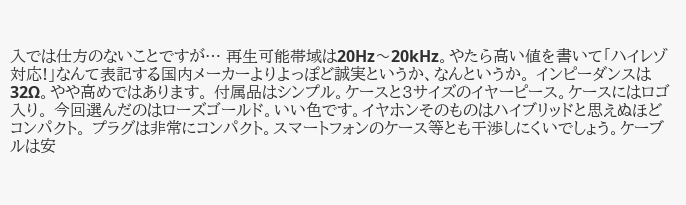入では仕方のないことですが… 再生可能帯域は20Hz〜20kHz。やたら高い値を書いて「ハイレゾ対応!」なんて表記する国内メーカーよりよっぽど誠実というか、なんというか。 インピーダンスは32Ω。やや高めではあります。 付属品はシンプル。ケースと3サイズのイヤーピース。ケースにはロゴ入り。 今回選んだのはローズゴールド。いい色です。イヤホンそのものはハイブリッドと思えぬほどコンパクト。 プラグは非常にコンパクト。スマートフォンのケース等とも干渉しにくいでしょう。ケーブルは安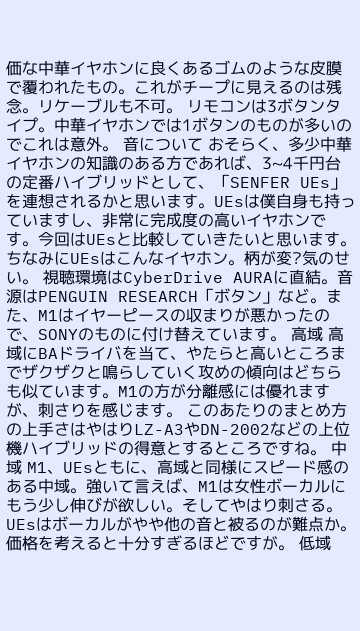価な中華イヤホンに良くあるゴムのような皮膜で覆われたもの。これがチープに見えるのは残念。リケーブルも不可。 リモコンは3ボタンタイプ。中華イヤホンでは1ボタンのものが多いのでこれは意外。 音について おそらく、多少中華イヤホンの知識のある方であれば、3~4千円台の定番ハイブリッドとして、「SENFER UEs」を連想されるかと思います。UEsは僕自身も持っていますし、非常に完成度の高いイヤホンです。今回はUEsと比較していきたいと思います。 ちなみにUEsはこんなイヤホン。柄が変?気のせい。 視聴環境はCyberDrive AURAに直結。音源はPENGUIN RESEARCH「ボタン」など。また、M1はイヤーピースの収まりが悪かったので、SONYのものに付け替えています。 高域 高域にBAドライバを当て、やたらと高いところまでザクザクと鳴らしていく攻めの傾向はどちらも似ています。M1の方が分離感には優れますが、刺さりを感じます。 このあたりのまとめ方の上手さはやはりLZ-A3やDN-2002などの上位機ハイブリッドの得意とするところですね。 中域 M1、UEsともに、高域と同様にスピード感のある中域。強いて言えば、M1は女性ボーカルにもう少し伸びが欲しい。そしてやはり刺さる。UEsはボーカルがやや他の音と被るのが難点か。価格を考えると十分すぎるほどですが。 低域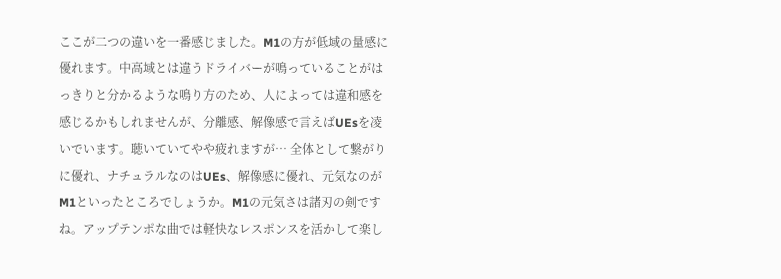ここが二つの違いを一番感じました。M1の方が低域の量感に優れます。中高域とは違うドライバーが鳴っていることがはっきりと分かるような鳴り方のため、人によっては違和感を感じるかもしれませんが、分離感、解像感で言えばUEsを凌いでいます。聴いていてやや疲れますが… 全体として繋がりに優れ、ナチュラルなのはUEs、解像感に優れ、元気なのがM1といったところでしょうか。M1の元気さは諸刃の剣ですね。アップテンポな曲では軽快なレスポンスを活かして楽し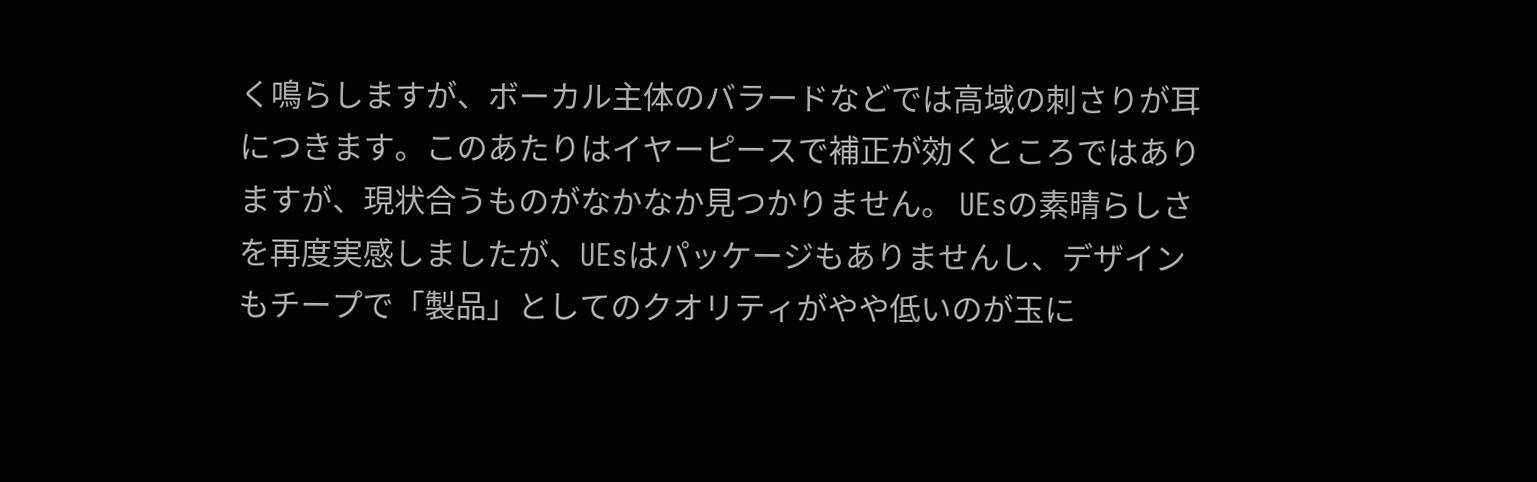く鳴らしますが、ボーカル主体のバラードなどでは高域の刺さりが耳につきます。このあたりはイヤーピースで補正が効くところではありますが、現状合うものがなかなか見つかりません。 UEsの素晴らしさを再度実感しましたが、UEsはパッケージもありませんし、デザインもチープで「製品」としてのクオリティがやや低いのが玉に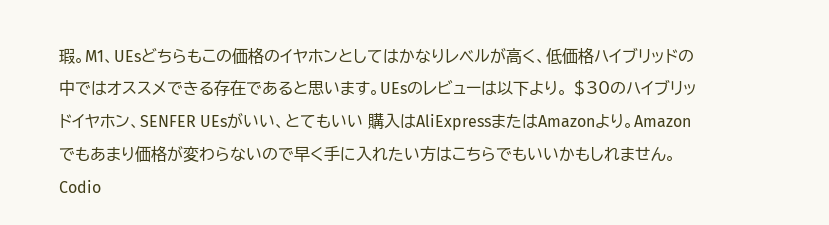瑕。M1、UEsどちらもこの価格のイヤホンとしてはかなりレベルが高く、低価格ハイブリッドの中ではオススメできる存在であると思います。UEsのレビューは以下より。 $30のハイブリッドイヤホン、SENFER UEsがいい、とてもいい 購入はAliExpressまたはAmazonより。Amazonでもあまり価格が変わらないので早く手に入れたい方はこちらでもいいかもしれません。 Codio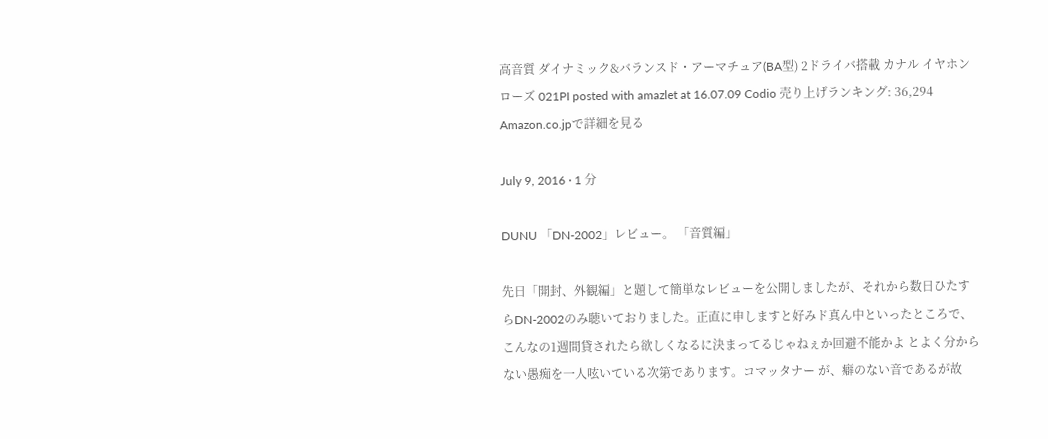高音質 ダイナミック&バランスド・アーマチュア(BA型) 2ドライバ搭載 カナル イヤホン ローズ 021PI posted with amazlet at 16.07.09 Codio 売り上げランキング: 36,294 Amazon.co.jpで詳細を見る

July 9, 2016 · 1 分

DUNU 「DN-2002」レビュー。 「音質編」

先日「開封、外観編」と題して簡単なレビューを公開しましたが、それから数日ひたすらDN-2002のみ聴いておりました。正直に申しますと好みド真ん中といったところで、こんなの1週間貸されたら欲しくなるに決まってるじゃねぇか回避不能かよ とよく分からない愚痴を一人呟いている次第であります。コマッタナー が、癖のない音であるが故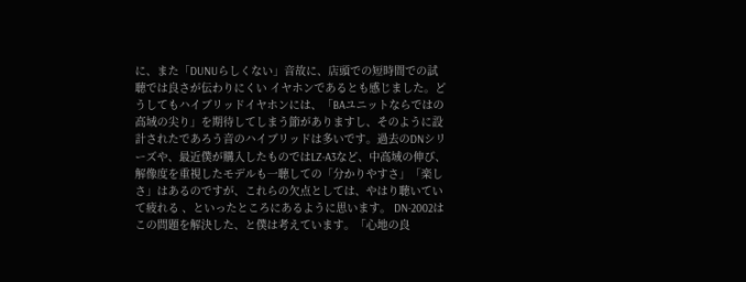に、また「DUNUらしくない」音故に、店頭での短時間での試聴では良さが伝わりにくい イヤホンであるとも感じました。どうしてもハイブリッドイヤホンには、「BAユニットならではの高域の尖り」を期待してしまう節がありますし、そのように設計されたであろう音のハイブリッドは多いです。過去のDNシリーズや、最近僕が購入したものではLZ-A3など、中高域の伸び、解像度を重視したモデルも一聴しての「分かりやすさ」「楽しさ」はあるのですが、これらの欠点としては、やはり聴いていて疲れる 、といったところにあるように思います。 DN-2002はこの問題を解決した、と僕は考えています。「心地の良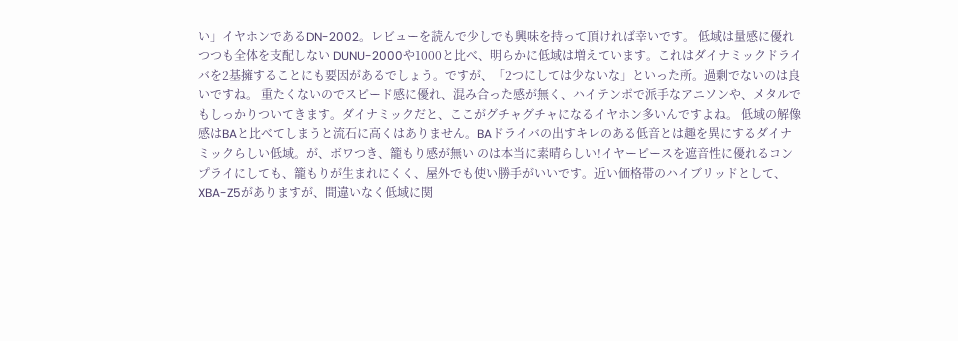い」イヤホンであるDN-2002。レビューを読んで少しでも興味を持って頂ければ幸いです。 低域は量感に優れつつも全体を支配しない DUNU-2000や1000と比べ、明らかに低域は増えています。これはダイナミックドライバを2基擁することにも要因があるでしょう。ですが、「2つにしては少ないな」といった所。過剰でないのは良いですね。 重たくないのでスピード感に優れ、混み合った感が無く、ハイテンポで派手なアニソンや、メタルでもしっかりついてきます。ダイナミックだと、ここがグチャグチャになるイヤホン多いんですよね。 低域の解像感はBAと比べてしまうと流石に高くはありません。BAドライバの出すキレのある低音とは趣を異にするダイナミックらしい低域。が、ボワつき、籠もり感が無い のは本当に素晴らしい!イヤーピースを遮音性に優れるコンプライにしても、籠もりが生まれにくく、屋外でも使い勝手がいいです。近い価格帯のハイブリッドとして、XBA-Z5がありますが、間違いなく低域に関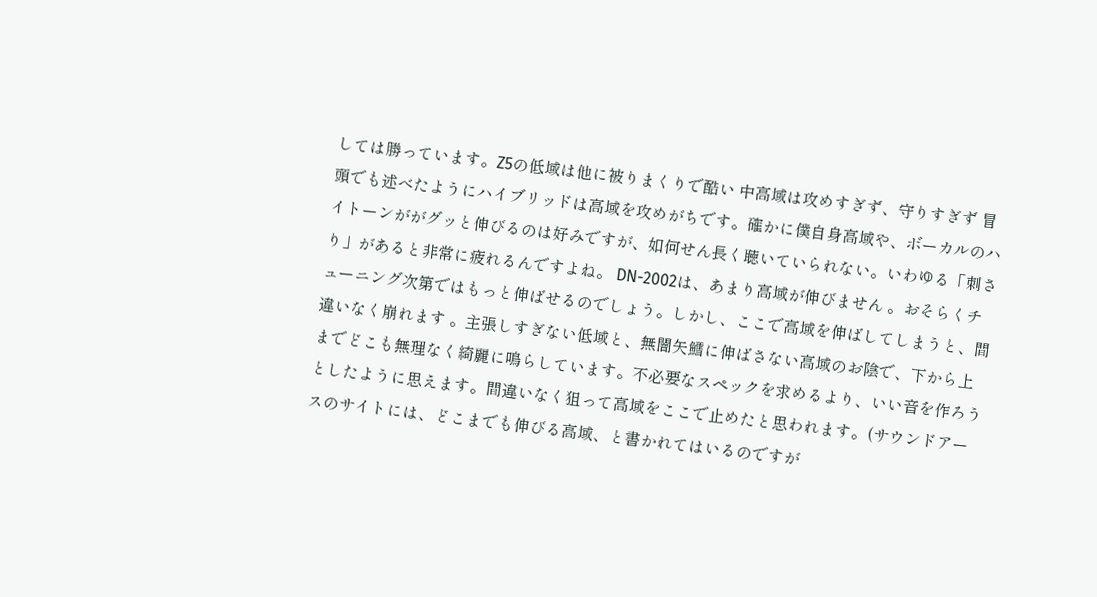しては勝っています。Z5の低域は他に被りまくりで酷い 中高域は攻めすぎず、守りすぎず 冒頭でも述べたようにハイブリッドは高域を攻めがちです。確かに僕自身高域や、ボーカルのハイトーンががグッと伸びるのは好みですが、如何せん長く聴いていられない。いわゆる「刺さり」があると非常に疲れるんですよね。 DN-2002は、あまり高域が伸びません 。おそらくチューニング次第ではもっと伸ばせるのでしょう。しかし、ここで高域を伸ばしてしまうと、間違いなく崩れます 。主張しすぎない低域と、無闇矢鱈に伸ばさない高域のお陰で、下から上までどこも無理なく綺麗に鳴らしています。不必要なスペックを求めるより、いい音を作ろうとしたように思えます。間違いなく狙って高域をここで止めたと思われます。(サウンドアースのサイトには、どこまでも伸びる高域、と書かれてはいるのですが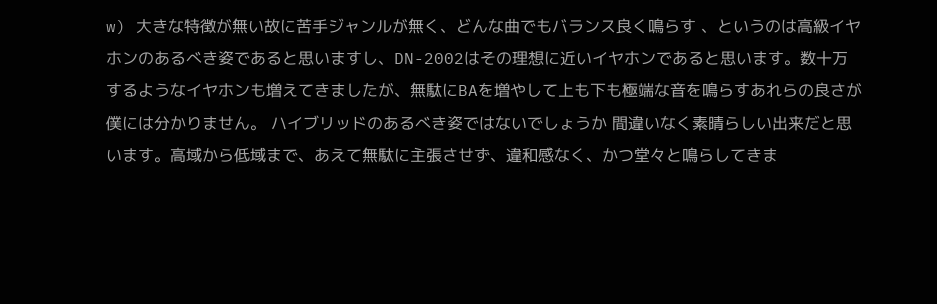w) 大きな特徴が無い故に苦手ジャンルが無く、どんな曲でもバランス良く鳴らす 、というのは高級イヤホンのあるべき姿であると思いますし、DN-2002はその理想に近いイヤホンであると思います。数十万するようなイヤホンも増えてきましたが、無駄にBAを増やして上も下も極端な音を鳴らすあれらの良さが僕には分かりません。 ハイブリッドのあるべき姿ではないでしょうか 間違いなく素晴らしい出来だと思います。高域から低域まで、あえて無駄に主張させず、違和感なく、かつ堂々と鳴らしてきま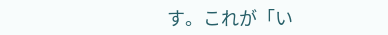す。これが「い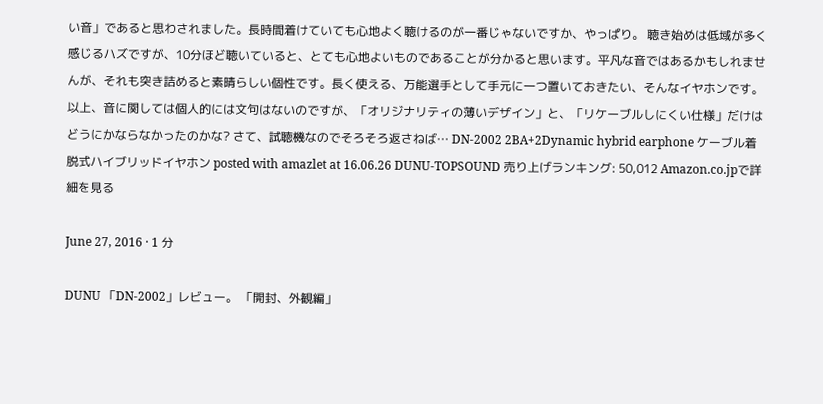い音」であると思わされました。長時間着けていても心地よく聴けるのが一番じゃないですか、やっぱり。 聴き始めは低域が多く感じるハズですが、10分ほど聴いていると、とても心地よいものであることが分かると思います。平凡な音ではあるかもしれませんが、それも突き詰めると素晴らしい個性です。長く使える、万能選手として手元に一つ置いておきたい、そんなイヤホンです。 以上、音に関しては個人的には文句はないのですが、「オリジナリティの薄いデザイン」と、「リケーブルしにくい仕様」だけはどうにかならなかったのかな? さて、試聴機なのでそろそろ返さねば… DN-2002 2BA+2Dynamic hybrid earphone ケーブル着脱式ハイブリッドイヤホン posted with amazlet at 16.06.26 DUNU-TOPSOUND 売り上げランキング: 50,012 Amazon.co.jpで詳細を見る

June 27, 2016 · 1 分

DUNU 「DN-2002」レビュー。 「開封、外観編」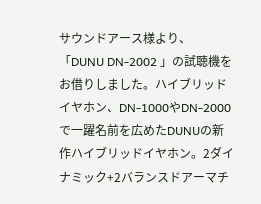サウンドアース様より、「DUNU DN-2002 」の試聴機をお借りしました。ハイブリッドイヤホン、DN-1000やDN-2000で一躍名前を広めたDUNUの新作ハイブリッドイヤホン。2ダイナミック+2バランスドアーマチ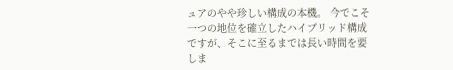ュアのやや珍しい構成の本機。 今でこそ一つの地位を確立したハイブリッド構成ですが、そこに至るまでは長い時間を要しま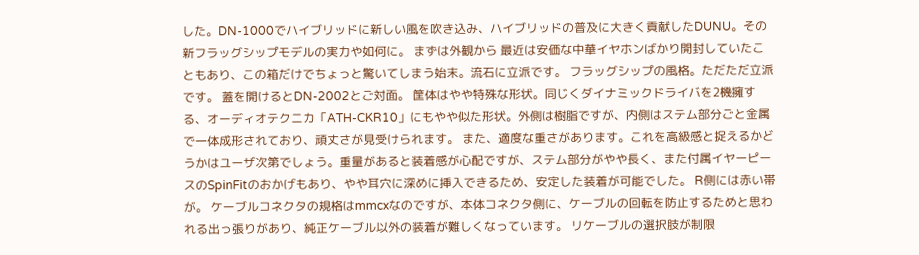した。DN-1000でハイブリッドに新しい風を吹き込み、ハイブリッドの普及に大きく貢献したDUNU。その新フラッグシップモデルの実力や如何に。 まずは外観から 最近は安価な中華イヤホンばかり開封していたこともあり、この箱だけでちょっと驚いてしまう始末。流石に立派です。 フラッグシップの風格。ただただ立派です。 蓋を開けるとDN-2002とご対面。 筐体はやや特殊な形状。同じくダイナミックドライバを2機擁する、オーディオテクニカ「ATH-CKR10」にもやや似た形状。外側は樹脂ですが、内側はステム部分ごと金属で一体成形されており、頑丈さが見受けられます。 また、適度な重さがあります。これを高級感と捉えるかどうかはユーザ次第でしょう。重量があると装着感が心配ですが、ステム部分がやや長く、また付属イヤーピースのSpinFitのおかげもあり、やや耳穴に深めに挿入できるため、安定した装着が可能でした。 R側には赤い帯が。 ケーブルコネクタの規格はmmcxなのですが、本体コネクタ側に、ケーブルの回転を防止するためと思われる出っ張りがあり、純正ケーブル以外の装着が難しくなっています。 リケーブルの選択肢が制限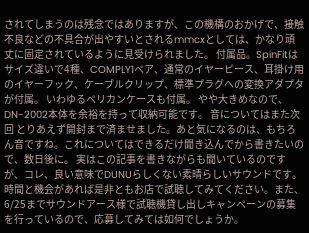されてしまうのは残念ではありますが、この機構のおかげで、接触不良などの不具合が出やすいとされるmmcxとしては、かなり頑丈に固定されているように見受けられました。 付属品。SpinFitはサイズ違いで4種、COMPLY1ペア、通常のイヤーピース、耳掛け用のイヤーフック、ケーブルクリップ、標準プラグへの変換アダプタが付属。 いわゆるペリカンケースも付属。 やや大きめなので、DN-2002本体を余裕を持って収納可能です。 音についてはまた次回 とりあえず開封まで済ませました。あと気になるのは、もちろん音ですね。これについてはできるだけ聞き込んでから書きたいので、数日後に。 実はこの記事を書きながらも聞いているのですが、コレ、良い意味でDUNUらしくない素晴らしいサウンドです。時間と機会があれば是非ともお店で試聴してみてください。また、6/25までサウンドアース様で試聴機貸し出しキャンペーンの募集を行っているので、応募してみては如何でしょうか。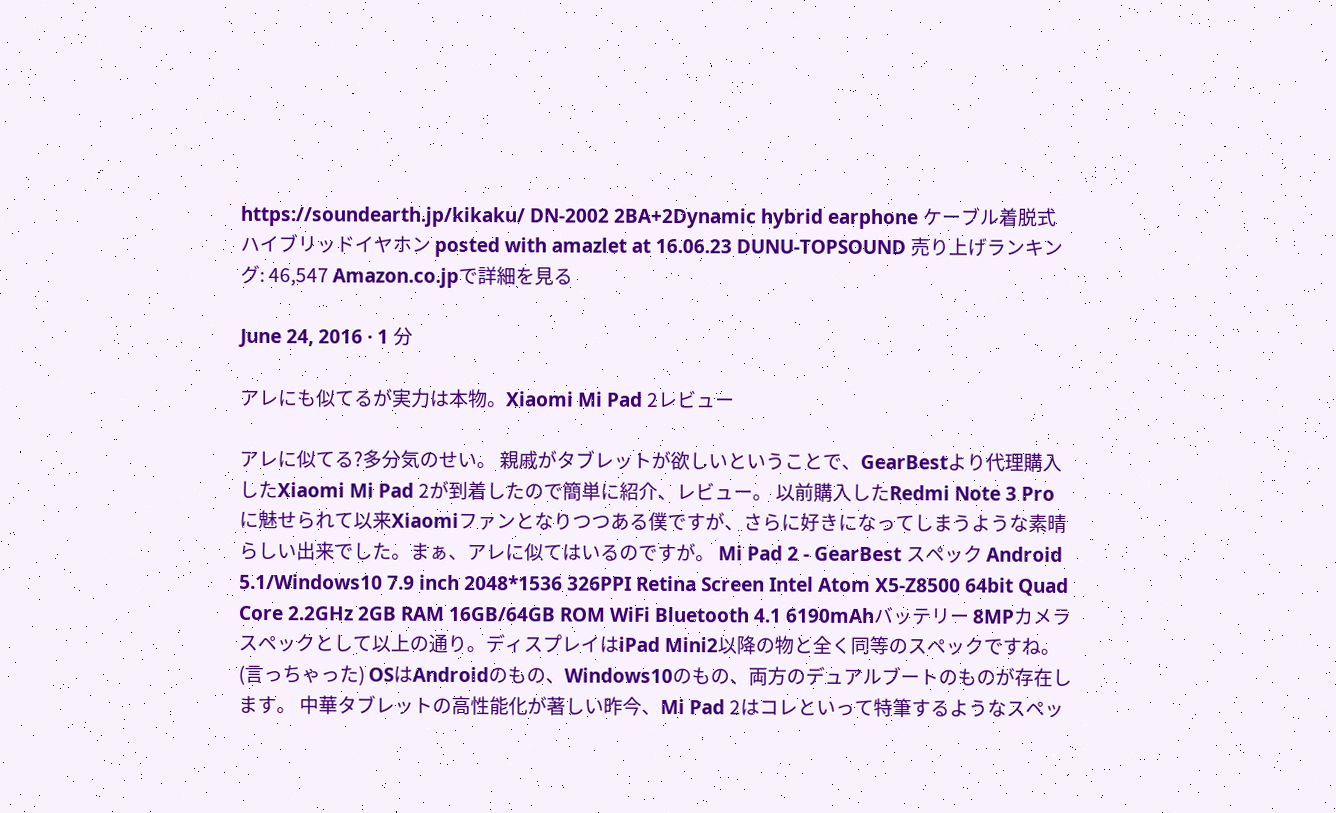https://soundearth.jp/kikaku/ DN-2002 2BA+2Dynamic hybrid earphone ケーブル着脱式ハイブリッドイヤホン posted with amazlet at 16.06.23 DUNU-TOPSOUND 売り上げランキング: 46,547 Amazon.co.jpで詳細を見る

June 24, 2016 · 1 分

アレにも似てるが実力は本物。Xiaomi Mi Pad 2レビュー

アレに似てる?多分気のせい。 親戚がタブレットが欲しいということで、GearBestより代理購入したXiaomi Mi Pad 2が到着したので簡単に紹介、レビュー。 以前購入したRedmi Note 3 Proに魅せられて以来Xiaomiファンとなりつつある僕ですが、さらに好きになってしまうような素晴らしい出来でした。まぁ、アレに似てはいるのですが。 Mi Pad 2 - GearBest スペック Android 5.1/Windows10 7.9 inch 2048*1536 326PPI Retina Screen Intel Atom X5-Z8500 64bit Quad Core 2.2GHz 2GB RAM 16GB/64GB ROM WiFi Bluetooth 4.1 6190mAhバッテリー 8MPカメラ スペックとして以上の通り。ディスプレイはiPad Mini2以降の物と全く同等のスペックですね。(言っちゃった) OSはAndroidのもの、Windows10のもの、両方のデュアルブートのものが存在します。 中華タブレットの高性能化が著しい昨今、Mi Pad 2はコレといって特筆するようなスペッ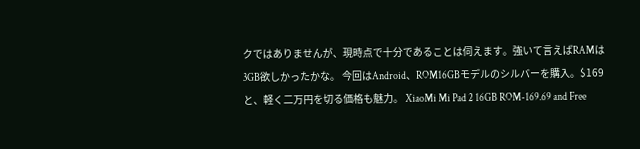クではありませんが、現時点で十分であることは伺えます。強いて言えばRAMは3GB欲しかったかな。 今回はAndroid、ROM16GBモデルのシルバーを購入。$169と、軽く二万円を切る価格も魅力。 XiaoMi Mi Pad 2 16GB ROM-169.69 and Free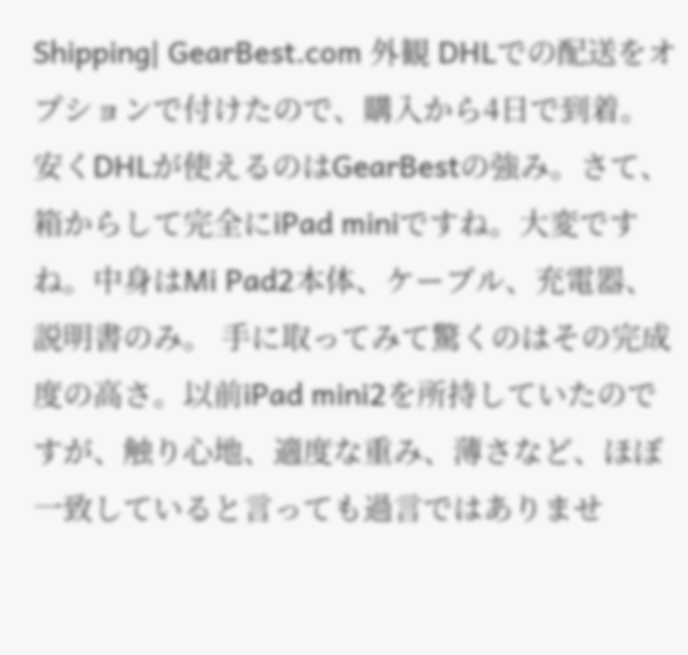Shipping| GearBest.com 外観 DHLでの配送をオプションで付けたので、購入から4日で到着。安くDHLが使えるのはGearBestの強み。さて、箱からして完全にiPad miniですね。大変ですね。中身はMi Pad2本体、ケーブル、充電器、説明書のみ。 手に取ってみて驚くのはその完成度の高さ。以前iPad mini2を所持していたのですが、触り心地、適度な重み、薄さなど、ほぼ一致していると言っても過言ではありませ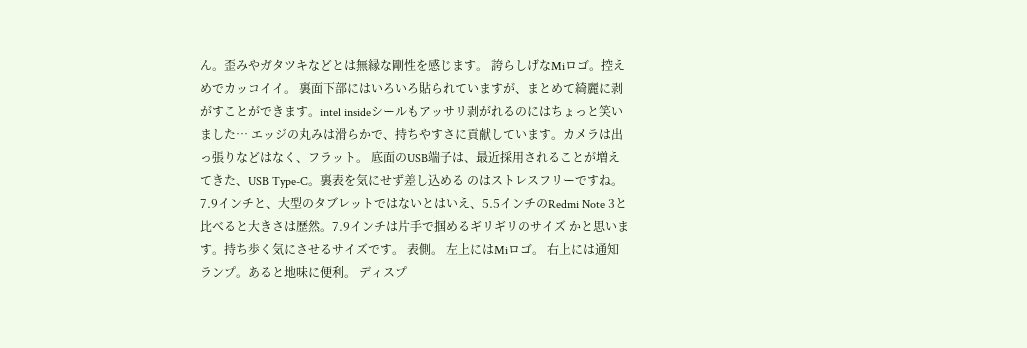ん。歪みやガタツキなどとは無縁な剛性を感じます。 誇らしげなMiロゴ。控えめでカッコイイ。 裏面下部にはいろいろ貼られていますが、まとめて綺麗に剥がすことができます。intel insideシールもアッサリ剥がれるのにはちょっと笑いました… エッジの丸みは滑らかで、持ちやすさに貢献しています。カメラは出っ張りなどはなく、フラット。 底面のUSB端子は、最近採用されることが増えてきた、USB Type-C。裏表を気にせず差し込める のはストレスフリーですね。 7.9インチと、大型のタブレットではないとはいえ、5.5インチのRedmi Note 3と比べると大きさは歴然。7.9インチは片手で掴めるギリギリのサイズ かと思います。持ち歩く気にさせるサイズです。 表側。 左上にはMiロゴ。 右上には通知ランプ。あると地味に便利。 ディスプ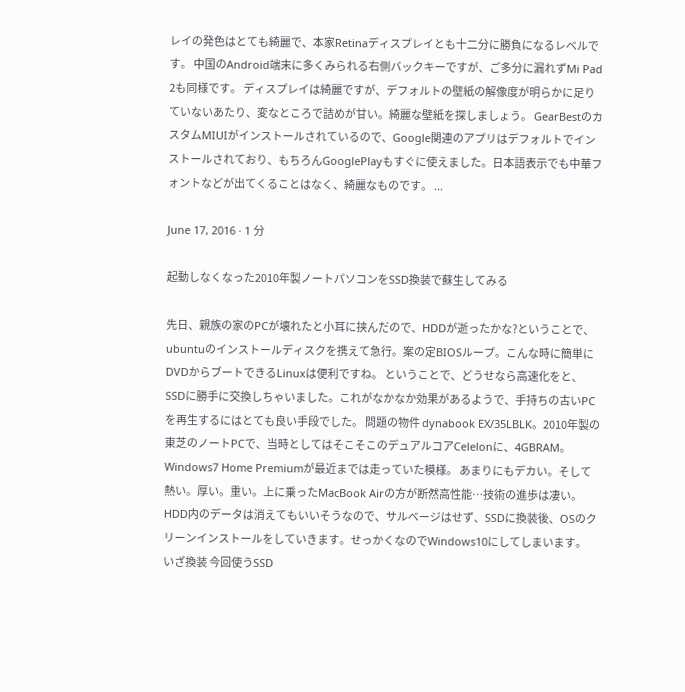レイの発色はとても綺麗で、本家Retinaディスプレイとも十二分に勝負になるレベルです。 中国のAndroid端末に多くみられる右側バックキーですが、ご多分に漏れずMi Pad 2も同様です。 ディスプレイは綺麗ですが、デフォルトの壁紙の解像度が明らかに足りていないあたり、変なところで詰めが甘い。綺麗な壁紙を探しましょう。 GearBestのカスタムMIUIがインストールされているので、Google関連のアプリはデフォルトでインストールされており、もちろんGooglePlayもすぐに使えました。日本語表示でも中華フォントなどが出てくることはなく、綺麗なものです。 ...

June 17, 2016 · 1 分

起動しなくなった2010年製ノートパソコンをSSD換装で蘇生してみる

先日、親族の家のPCが壊れたと小耳に挟んだので、HDDが逝ったかな?ということで、ubuntuのインストールディスクを携えて急行。案の定BIOSループ。こんな時に簡単にDVDからブートできるLinuxは便利ですね。 ということで、どうせなら高速化をと、SSDに勝手に交換しちゃいました。これがなかなか効果があるようで、手持ちの古いPCを再生するにはとても良い手段でした。 問題の物件 dynabook EX/35LBLK。2010年製の東芝のノートPCで、当時としてはそこそこのデュアルコアCelelonに、4GBRAM。Windows7 Home Premiumが最近までは走っていた模様。 あまりにもデカい。そして熱い。厚い。重い。上に乗ったMacBook Airの方が断然高性能…技術の進歩は凄い。 HDD内のデータは消えてもいいそうなので、サルベージはせず、SSDに換装後、OSのクリーンインストールをしていきます。せっかくなのでWindows10にしてしまいます。 いざ換装 今回使うSSD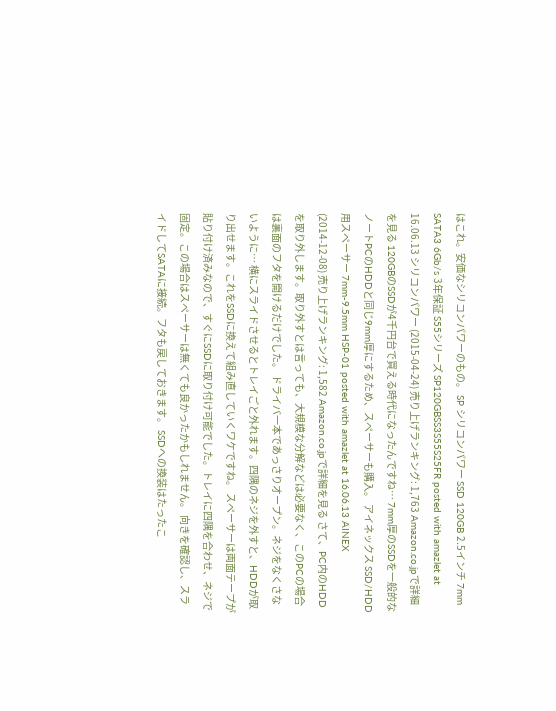はこれ。安価なシリコンパワーのもの。 SP シリコンパワー SSD 120GB 2.5インチ 7mm SATA3 6Gb/s 3年保証 S55シリーズ SP120GBSS3S55S25FR posted with amazlet at 16.06.13 シリコンパワー (2015-04-24) 売り上げランキング: 1,763 Amazon.co.jpで詳細を見る 120GBのSSDが4千円台で買える時代になったんですね… 7mm厚のSSDを一般的なノートPCのHDDと同じ9mm厚にするため、スペーサーも購入。 アイネックス SSD/HDD用スペーサー 7mm-9.5mm HSP-01 posted with amazlet at 16.06.13 AINEX (2014-12-08) 売り上げランキング: 1,582 Amazon.co.jpで詳細を見る さて、PC内のHDDを取り外します。取り外すとは言っても、大規模な分解などは必要なく、このPCの場合は裏面のフタを開けるだけでした。 ドライバ一本であっさりオープン。ネジをなくさないように… 横にスライドさせるとトレイごと外れます。四隅のネジを外すと、HDDが取り出せます。これをSSDに換えて組み直していくワケですね。 スペーサーは両面テープが貼り付け済みなので、すぐにSSDに取り付け可能でした。トレイに四隅を合わせ、ネジで固定。この場合はスペーサーは無くても良かったかもしれません。 向きを確認し、スライドしてSATAに接続。フタも戻しておきます。 SSDへの換装はたったこ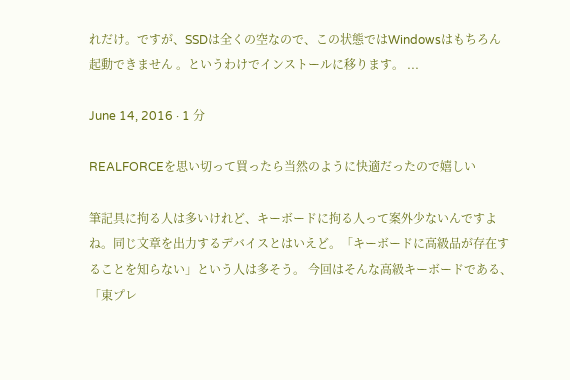れだけ。ですが、SSDは全くの空なので、この状態ではWindowsはもちろん起動できません 。というわけでインストールに移ります。 ...

June 14, 2016 · 1 分

REALFORCEを思い切って買ったら当然のように快適だったので嬉しい

筆記具に拘る人は多いけれど、キーボードに拘る人って案外少ないんですよね。同じ文章を出力するデバイスとはいえど。「キーボードに高級品が存在することを知らない」という人は多そう。 今回はそんな高級キーボードである、「東プレ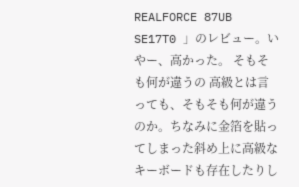REALFORCE 87UB SE17T0 」のレビュー。いやー、高かった。 そもそも何が違うの 高級とは言っても、そもそも何が違うのか。ちなみに金箔を貼ってしまった斜め上に高級なキーボードも存在したりし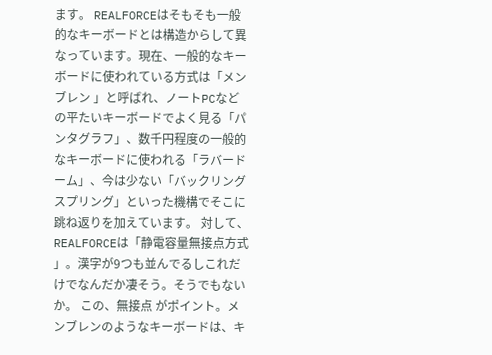ます。 REALFORCEはそもそも一般的なキーボードとは構造からして異なっています。現在、一般的なキーボードに使われている方式は「メンブレン 」と呼ばれ、ノートPCなどの平たいキーボードでよく見る「パンタグラフ」、数千円程度の一般的なキーボードに使われる「ラバードーム」、今は少ない「バックリングスプリング」といった機構でそこに跳ね返りを加えています。 対して、REALFORCEは「静電容量無接点方式 」。漢字が9つも並んでるしこれだけでなんだか凄そう。そうでもないか。 この、無接点 がポイント。メンブレンのようなキーボードは、キ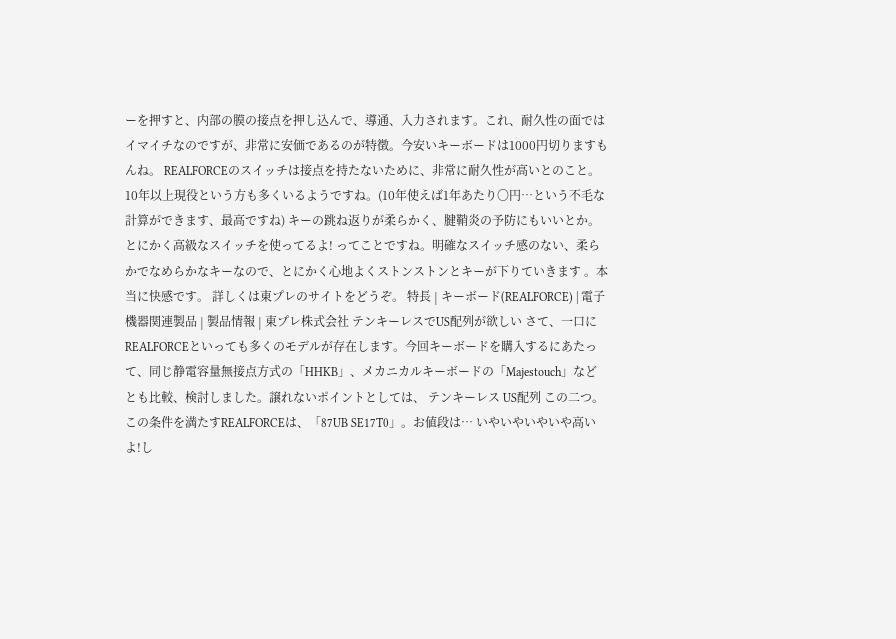ーを押すと、内部の膜の接点を押し込んで、導通、入力されます。これ、耐久性の面ではイマイチなのですが、非常に安価であるのが特徴。今安いキーボードは1000円切りますもんね。 REALFORCEのスイッチは接点を持たないために、非常に耐久性が高いとのこと。10年以上現役という方も多くいるようですね。(10年使えば1年あたり〇円…という不毛な計算ができます、最高ですね) キーの跳ね返りが柔らかく、腱鞘炎の予防にもいいとか。とにかく高級なスイッチを使ってるよ! ってことですね。明確なスイッチ感のない、柔らかでなめらかなキーなので、とにかく心地よくストンストンとキーが下りていきます 。本当に快感です。 詳しくは東プレのサイトをどうぞ。 特長 | キーボード(REALFORCE) | 電子機器関連製品 | 製品情報 | 東プレ株式会社 テンキーレスでUS配列が欲しい さて、一口にREALFORCEといっても多くのモデルが存在します。今回キーボードを購入するにあたって、同じ静電容量無接点方式の「HHKB」、メカニカルキーボードの「Majestouch」などとも比較、検討しました。譲れないポイントとしては、 テンキーレス US配列 この二つ。この条件を満たすREALFORCEは、「87UB SE17T0」。お値段は… いやいやいやいや高いよ!し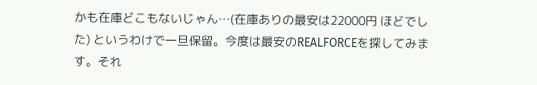かも在庫どこもないじゃん…(在庫ありの最安は22000円 ほどでした) というわけで一旦保留。今度は最安のREALFORCEを探してみます。それ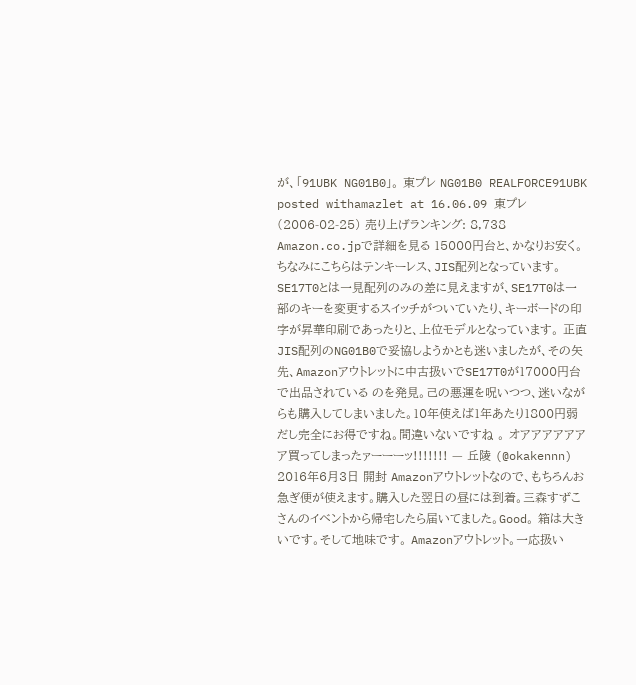が、「91UBK NG01B0」。 東プレ NG01B0 REALFORCE91UBK posted withamazlet at 16.06.09 東プレ (2006-02-25) 売り上げランキング: 8,738 Amazon.co.jpで詳細を見る 15000円台と、かなりお安く。ちなみにこちらはテンキーレス、JIS配列となっています。SE17T0とは一見配列のみの差に見えますが、SE17T0は一部のキーを変更するスイッチがついていたり、キーボードの印字が昇華印刷であったりと、上位モデルとなっています。 正直JIS配列のNG01B0で妥協しようかとも迷いましたが、その矢先、Amazonアウトレットに中古扱いでSE17T0が17000円台で出品されている のを発見。己の悪運を呪いつつ、迷いながらも購入してしまいました。10年使えば1年あたり1800円弱だし完全にお得ですね。間違いないですね 。 オアアアアアアア買ってしまったァーーーッ!!!!!!! — 丘陵 (@okakennn) 2016年6月3日 開封 Amazonアウトレットなので、もちろんお急ぎ便が使えます。購入した翌日の昼には到着。三森すずこさんのイベントから帰宅したら届いてました。Good。 箱は大きいです。そして地味です。 Amazonアウトレット。一応扱い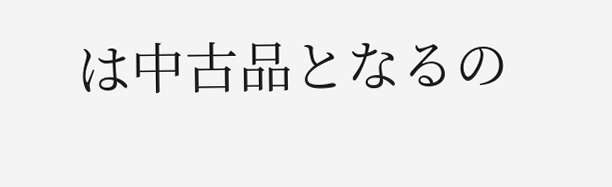は中古品となるの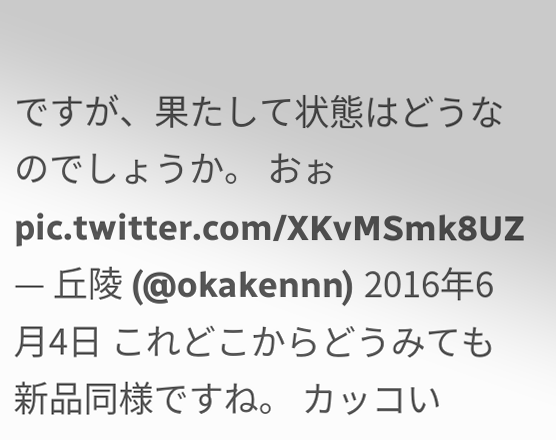ですが、果たして状態はどうなのでしょうか。 おぉ pic.twitter.com/XKvMSmk8UZ — 丘陵 (@okakennn) 2016年6月4日 これどこからどうみても新品同様ですね。 カッコい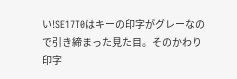い!SE17T0はキーの印字がグレーなので引き締まった見た目。そのかわり印字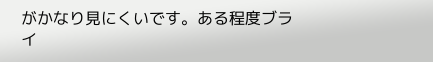がかなり見にくいです。ある程度ブライ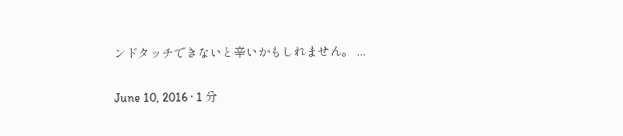ンドタッチできないと辛いかもしれません。 ...

June 10, 2016 · 1 分